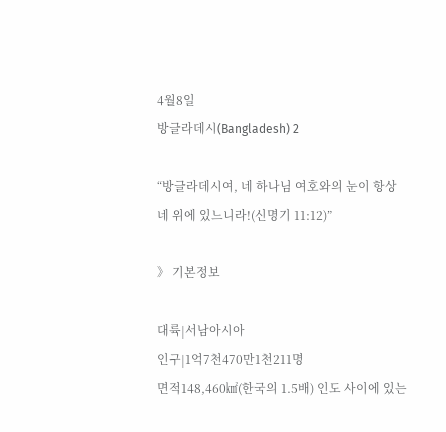4월8일
방글라데시(Bangladesh) 2

“방글라데시여, 네 하나님 여호와의 눈이 항상 네 위에 있느니라!(신명기 11:12)”

》 기본정보

대륙|서남아시아
인구|1억7천470만1천211명
면적148,460㎢(한국의 1.5배) 인도 사이에 있는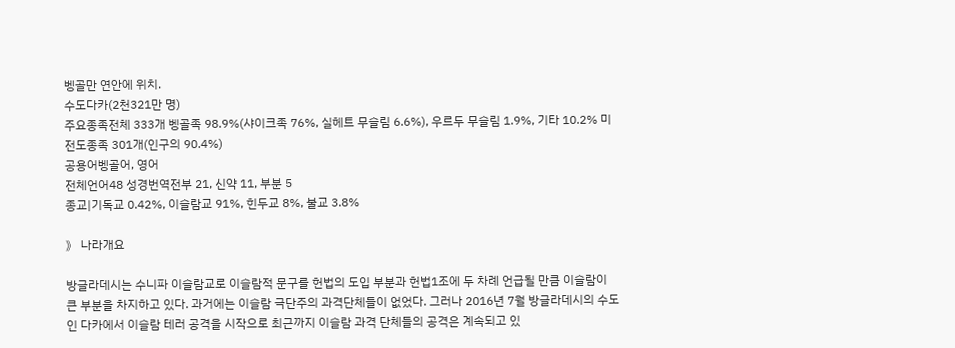벵골만 연안에 위치.
수도다카(2천321만 명)
주요종족전체 333개 벵골족 98.9%(샤이크족 76%, 실헤트 무슬림 6.6%), 우르두 무슬림 1.9%, 기타 10.2% 미전도종족 301개(인구의 90.4%)
공용어벵골어, 영어
전체언어48 성경번역전부 21, 신약 11, 부분 5
종교|기독교 0.42%, 이슬람교 91%, 힌두교 8%, 불교 3.8%

》 나라개요

방글라데시는 수니파 이슬람교로 이슬람적 문구를 헌법의 도입 부분과 헌법1조에 두 차례 언급될 만큼 이슬람이 큰 부분을 차지하고 있다. 과거에는 이슬람 극단주의 과격단체들이 없었다. 그러나 2016년 7월 방글라데시의 수도인 다카에서 이슬람 테러 공격을 시작으로 최근까지 이슬람 과격 단체들의 공격은 계속되고 있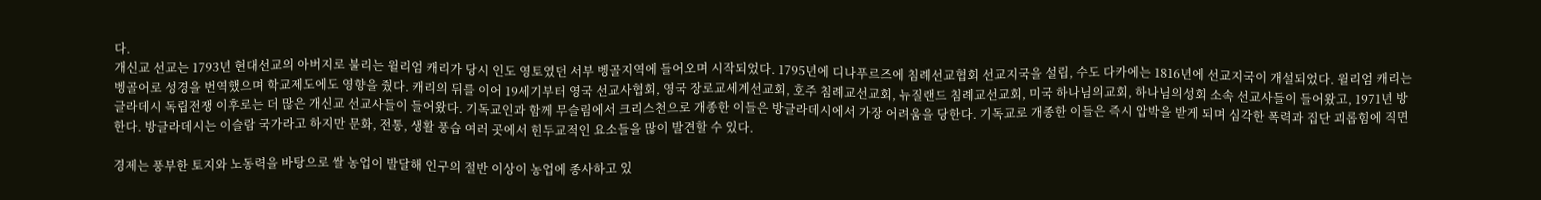다.
개신교 선교는 1793년 현대선교의 아버지로 불리는 윌리엄 캐리가 당시 인도 영토였던 서부 벵골지역에 들어오며 시작되었다. 1795년에 디나푸르즈에 침례선교협회 선교지국을 설립, 수도 다카에는 1816년에 선교지국이 개설되었다. 윌리엄 캐리는 벵골어로 성경을 번역했으며 학교제도에도 영향을 줬다. 캐리의 뒤를 이어 19세기부터 영국 선교사협회, 영국 장로교세계선교회, 호주 침례교선교회, 뉴질랜드 침례교선교회, 미국 하나님의교회, 하나님의성회 소속 선교사들이 들어왔고, 1971년 방글라데시 독립전쟁 이후로는 더 많은 개신교 선교사들이 들어왔다. 기독교인과 함께 무슬림에서 크리스천으로 개종한 이들은 방글라데시에서 가장 어려움을 당한다. 기독교로 개종한 이들은 즉시 압박을 받게 되며 심각한 폭력과 집단 괴롭힘에 직면한다. 방글라데시는 이슬람 국가라고 하지만 문화, 전통, 생활 풍습 여러 곳에서 힌두교적인 요소들을 많이 발견할 수 있다.

경제는 풍부한 토지와 노동력을 바탕으로 쌀 농업이 발달해 인구의 절반 이상이 농업에 종사하고 있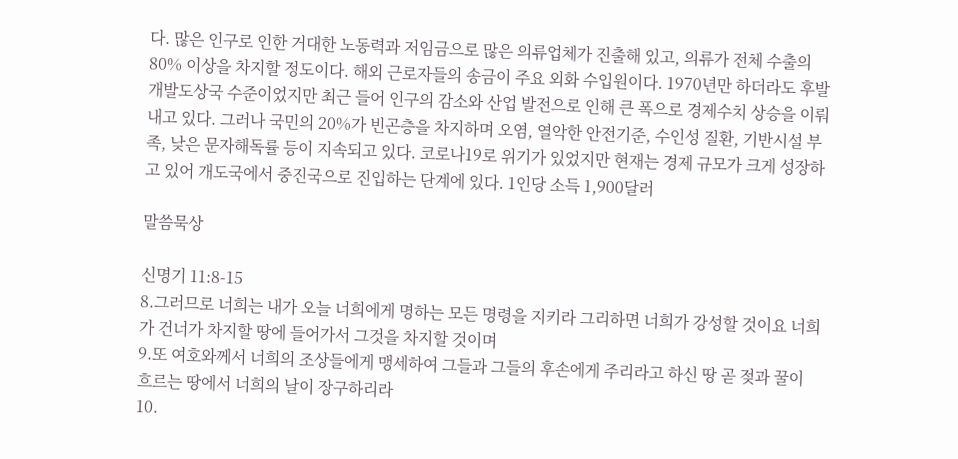다. 많은 인구로 인한 거대한 노동력과 저임금으로 많은 의류업체가 진출해 있고, 의류가 전체 수출의 80% 이상을 차지할 정도이다. 해외 근로자들의 송금이 주요 외화 수입원이다. 1970년만 하더라도 후발개발도상국 수준이었지만 최근 들어 인구의 감소와 산업 발전으로 인해 큰 폭으로 경제수치 상승을 이뤄내고 있다. 그러나 국민의 20%가 빈곤층을 차지하며 오염, 열악한 안전기준, 수인성 질환, 기반시설 부족, 낮은 문자해독률 등이 지속되고 있다. 코로나19로 위기가 있었지만 현재는 경제 규모가 크게 성장하고 있어 개도국에서 중진국으로 진입하는 단계에 있다. 1인당 소득 1,900달러

말씀묵상

신명기 11:8-15
8.그러므로 너희는 내가 오늘 너희에게 명하는 모든 명령을 지키라 그리하면 너희가 강성할 것이요 너희가 건너가 차지할 땅에 들어가서 그것을 차지할 것이며
9.또 여호와께서 너희의 조상들에게 맹세하여 그들과 그들의 후손에게 주리라고 하신 땅 곧 젖과 꿀이 흐르는 땅에서 너희의 날이 장구하리라
10.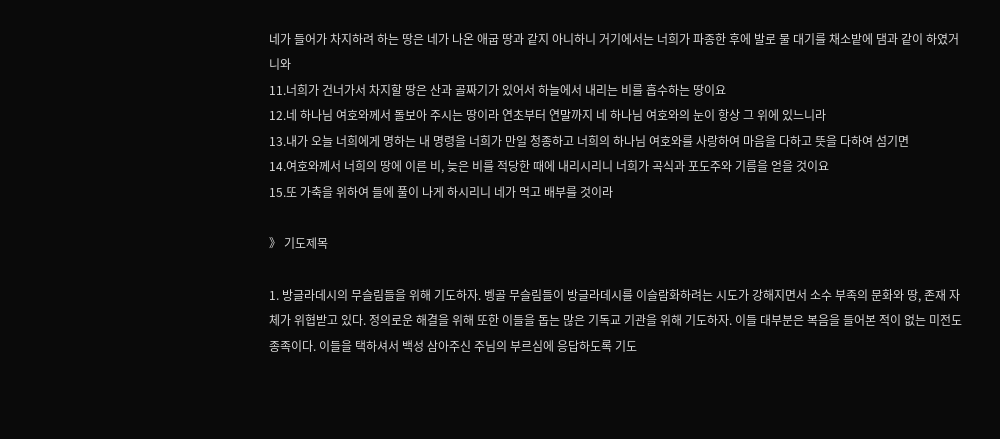네가 들어가 차지하려 하는 땅은 네가 나온 애굽 땅과 같지 아니하니 거기에서는 너희가 파종한 후에 발로 물 대기를 채소밭에 댐과 같이 하였거니와
11.너희가 건너가서 차지할 땅은 산과 골짜기가 있어서 하늘에서 내리는 비를 흡수하는 땅이요
12.네 하나님 여호와께서 돌보아 주시는 땅이라 연초부터 연말까지 네 하나님 여호와의 눈이 항상 그 위에 있느니라
13.내가 오늘 너희에게 명하는 내 명령을 너희가 만일 청종하고 너희의 하나님 여호와를 사랑하여 마음을 다하고 뜻을 다하여 섬기면
14.여호와께서 너희의 땅에 이른 비, 늦은 비를 적당한 때에 내리시리니 너희가 곡식과 포도주와 기름을 얻을 것이요
15.또 가축을 위하여 들에 풀이 나게 하시리니 네가 먹고 배부를 것이라

》 기도제목

1. 방글라데시의 무슬림들을 위해 기도하자. 벵골 무슬림들이 방글라데시를 이슬람화하려는 시도가 강해지면서 소수 부족의 문화와 땅, 존재 자체가 위협받고 있다. 정의로운 해결을 위해 또한 이들을 돕는 많은 기독교 기관을 위해 기도하자. 이들 대부분은 복음을 들어본 적이 없는 미전도 종족이다. 이들을 택하셔서 백성 삼아주신 주님의 부르심에 응답하도록 기도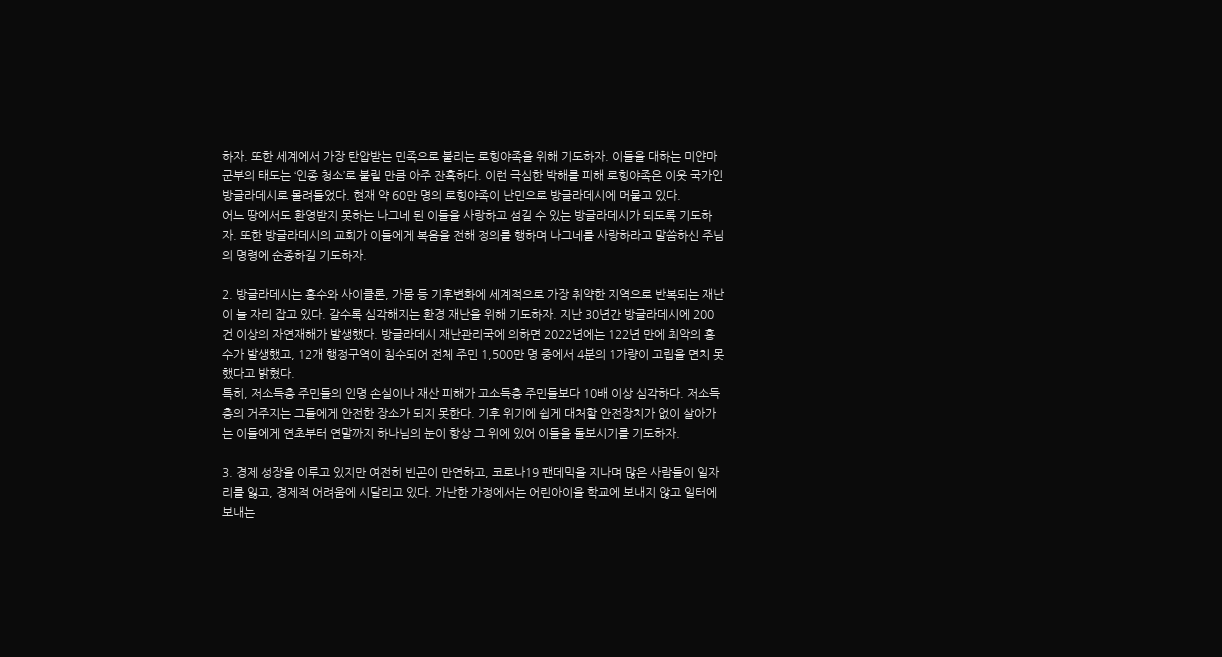하자. 또한 세계에서 가장 탄압받는 민족으로 불리는 로힝야족을 위해 기도하자. 이들을 대하는 미얀마 군부의 태도는 ‘인종 청소’로 불릴 만큼 아주 잔혹하다. 이런 극심한 박해를 피해 로힝야족은 이웃 국가인 방글라데시로 몰려들었다. 현재 약 60만 명의 로힝야족이 난민으로 방글라데시에 머물고 있다.
어느 땅에서도 환영받지 못하는 나그네 된 이들을 사랑하고 섬길 수 있는 방글라데시가 되도록 기도하자. 또한 방글라데시의 교회가 이들에게 복음을 전해 정의를 행하며 나그네를 사랑하라고 말씀하신 주님의 명령에 순종하길 기도하자.

2. 방글라데시는 홍수와 사이클론, 가뭄 등 기후변화에 세계적으로 가장 취약한 지역으로 반복되는 재난이 늘 자리 잡고 있다. 갈수록 심각해지는 환경 재난을 위해 기도하자. 지난 30년간 방글라데시에 200건 이상의 자연재해가 발생했다. 방글라데시 재난관리국에 의하면 2022년에는 122년 만에 최악의 홍수가 발생했고, 12개 행정구역이 침수되어 전체 주민 1,500만 명 중에서 4분의 1가량이 고립을 면치 못했다고 밝혔다.
특히, 저소득층 주민들의 인명 손실이나 재산 피해가 고소득층 주민들보다 10배 이상 심각하다. 저소득층의 거주지는 그들에게 안전한 장소가 되지 못한다. 기후 위기에 쉽게 대처할 안전장치가 없이 살아가는 이들에게 연초부터 연말까지 하나님의 눈이 항상 그 위에 있어 이들을 돌보시기를 기도하자.

3. 경제 성장을 이루고 있지만 여전히 빈곤이 만연하고, 코로나19 팬데믹을 지나며 많은 사람들이 일자리를 잃고, 경제적 어려움에 시달리고 있다. 가난한 가정에서는 어린아이을 학교에 보내지 않고 일터에 보내는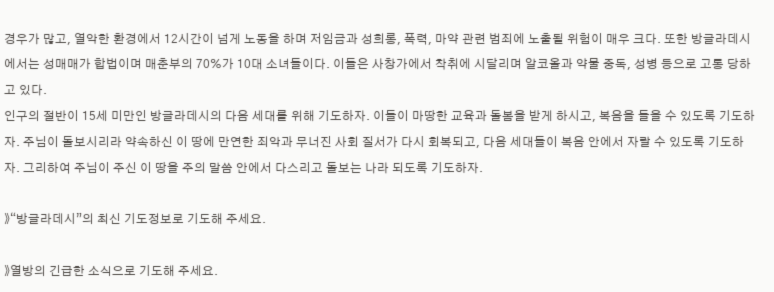경우가 많고, 열악한 환경에서 12시간이 넘게 노동을 하며 저임금과 성희롱, 폭력, 마약 관련 범죄에 노출될 위험이 매우 크다. 또한 방글라데시에서는 성매매가 합법이며 매춘부의 70%가 10대 소녀들이다. 이들은 사창가에서 착취에 시달리며 알코올과 약물 중독, 성병 등으로 고통 당하고 있다.
인구의 절반이 15세 미만인 방글라데시의 다음 세대를 위해 기도하자. 이들이 마땅한 교육과 돌봄을 받게 하시고, 복음을 들을 수 있도록 기도하자. 주님이 돌보시리라 약속하신 이 땅에 만연한 죄악과 무너진 사회 질서가 다시 회복되고, 다음 세대들이 복음 안에서 자랄 수 있도록 기도하자. 그리하여 주님이 주신 이 땅을 주의 말씀 안에서 다스리고 돌보는 나라 되도록 기도하자.

》“방글라데시”의 최신 기도정보로 기도해 주세요.

》열방의 긴급한 소식으로 기도해 주세요.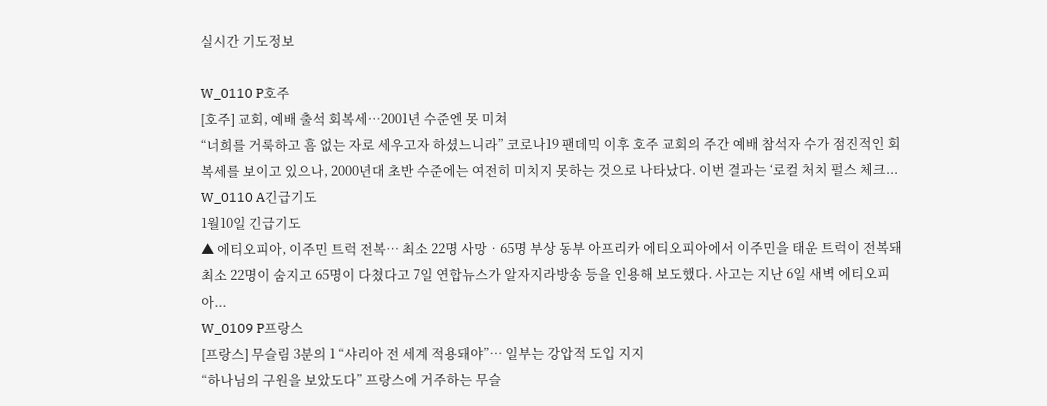실시간 기도정보

W_0110 P호주
[호주] 교회, 예배 출석 회복세…2001년 수준엔 못 미쳐
“너희를 거룩하고 흠 없는 자로 세우고자 하셨느니라” 코로나19 팬데믹 이후 호주 교회의 주간 예배 참석자 수가 점진적인 회복세를 보이고 있으나, 2000년대 초반 수준에는 여전히 미치지 못하는 것으로 나타났다. 이번 결과는 ‘로컬 처치 펄스 체크...
W_0110 A긴급기도
1월10일 긴급기도
▲ 에티오피아, 이주민 트럭 전복… 최소 22명 사망‧65명 부상 동부 아프리카 에티오피아에서 이주민을 태운 트럭이 전복돼 최소 22명이 숨지고 65명이 다쳤다고 7일 연합뉴스가 알자지라방송 등을 인용해 보도했다. 사고는 지난 6일 새벽 에티오피아...
W_0109 P프랑스
[프랑스] 무슬림 3분의 1 “샤리아 전 세계 적용돼야”… 일부는 강압적 도입 지지
“하나님의 구원을 보았도다” 프랑스에 거주하는 무슬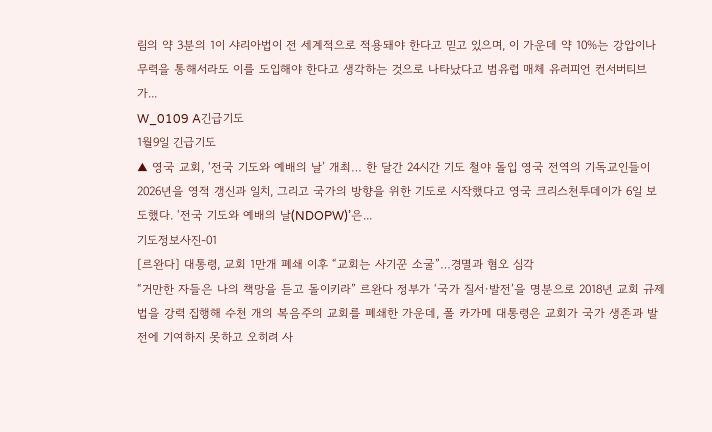림의 약 3분의 1이 샤리아법이 전 세계적으로 적용돼야 한다고 믿고 있으며, 이 가운데 약 10%는 강압이나 무력을 통해서라도 이를 도입해야 한다고 생각하는 것으로 나타났다고 범유럽 매체 유러피언 컨서버티브가...
W_0109 A긴급기도
1월9일 긴급기도
▲ 영국 교회, ‘전국 기도와 예배의 날’ 개최… 한 달간 24시간 기도 철야 돌입 영국 전역의 기독교인들이 2026년을 영적 갱신과 일치, 그리고 국가의 방향을 위한 기도로 시작했다고 영국 크리스천투데이가 6일 보도했다. ‘전국 기도와 예배의 날(NDOPW)’은...
기도정보사진-01
[르완다] 대통령, 교회 1만개 폐쇄 이후 “교회는 사기꾼 소굴”…경멸과 혐오 심각
“거만한 자들은 나의 책망을 듣고 돌이키라” 르완다 정부가 ‘국가 질서·발전’을 명분으로 2018년 교회 규제법을 강력 집행해 수천 개의 복음주의 교회를 폐쇄한 가운데, 폴 카가메 대통령은 교회가 국가 생존과 발전에 기여하지 못하고 오히려 사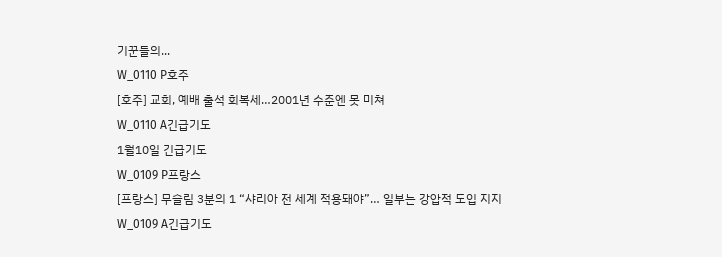기꾼들의...
W_0110 P호주
[호주] 교회, 예배 출석 회복세…2001년 수준엔 못 미쳐
W_0110 A긴급기도
1월10일 긴급기도
W_0109 P프랑스
[프랑스] 무슬림 3분의 1 “샤리아 전 세계 적용돼야”… 일부는 강압적 도입 지지
W_0109 A긴급기도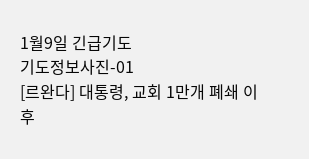1월9일 긴급기도
기도정보사진-01
[르완다] 대통령, 교회 1만개 폐쇄 이후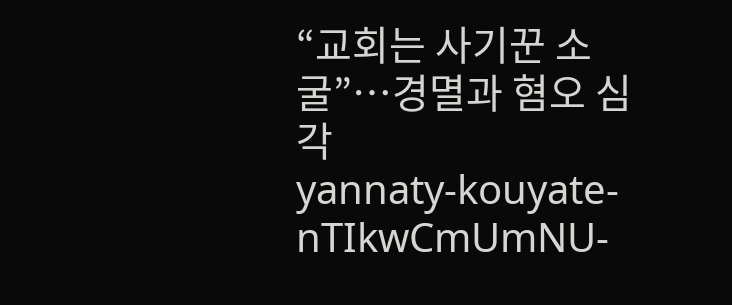“교회는 사기꾼 소굴”…경멸과 혐오 심각
yannaty-kouyate-nTIkwCmUmNU-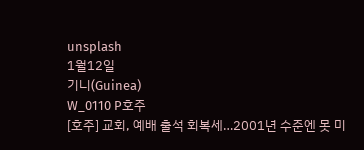unsplash
1월12일
기니(Guinea)
W_0110 P호주
[호주] 교회, 예배 출석 회복세…2001년 수준엔 못 미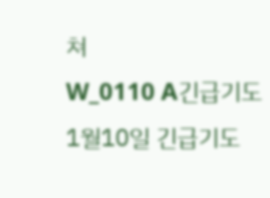쳐
W_0110 A긴급기도
1월10일 긴급기도